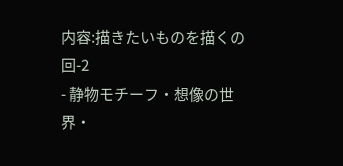内容:描きたいものを描くの回-2
- 静物モチーフ・想像の世界・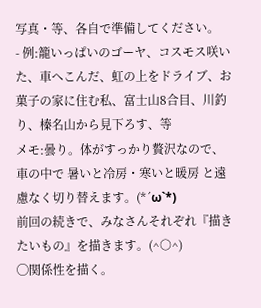写真・等、各自で準備してください。
- 例:籠いっぱいのゴーヤ、コスモス咲いた、車へこんだ、虹の上をドライブ、お菓子の家に住む私、富士山8合目、川釣り、榛名山から見下ろす、等
メモ:曇り。体がすっかり贅沢なので、車の中で 暑いと冷房・寒いと暖房 と遠慮なく切り替えます。(*´ω`*)
前回の続きで、みなさんそれぞれ『描きたいもの』を描きます。(^○^)
◯関係性を描く。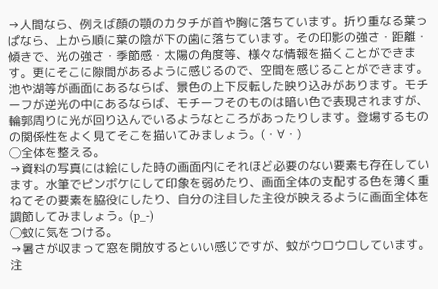→人間なら、例えば顔の顎のカタチが首や胸に落ちています。折り重なる葉っぱなら、上から順に葉の陰が下の歯に落ちています。その印影の強さ・距離・傾きで、光の強さ・季節感・太陽の角度等、様々な情報を描くことができます。更にそこに隙間があるように感じるので、空間を感じることができます。池や湖等が画面にあるならば、景色の上下反転した映り込みがあります。モチーフが逆光の中にあるならば、モチーフそのものは暗い色で表現されますが、輪郭周りに光が回り込んでいるようなところがあったりします。登場するものの関係性をよく見てそこを描いてみましょう。(・∀・)
◯全体を整える。
→資料の写真には絵にした時の画面内にそれほど必要のない要素も存在しています。水筆でピンボケにして印象を弱めたり、画面全体の支配する色を薄く重ねてその要素を脇役にしたり、自分の注目した主役が映えるように画面全体を調節してみましょう。(p_-)
◯蚊に気をつける。
→暑さが収まって窓を開放するといい感じですが、蚊がウロウロしています。注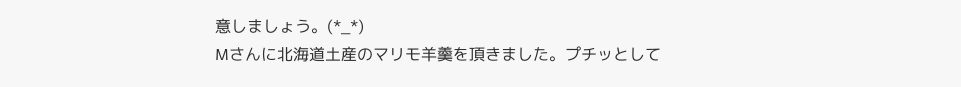意しましょう。(*_*)
Mさんに北海道土産のマリモ羊羹を頂きました。プチッとして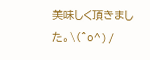美味しく頂きました。\(^o^)/